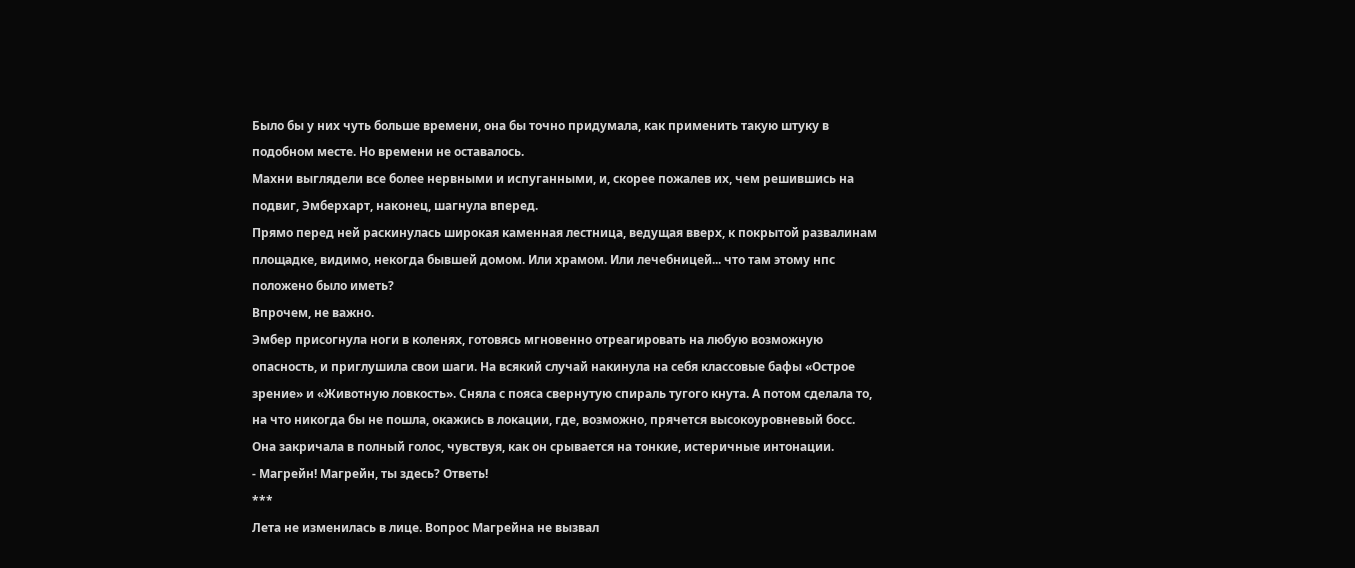Было бы у них чуть больше времени, она бы точно придумала, как применить такую штуку в подобном месте. Но времени не оставалось.
Махни выглядели все более нервными и испуганными, и, скорее пожалев их, чем решившись на подвиг, Эмберхарт, наконец, шагнула вперед.
Прямо перед ней раскинулась широкая каменная лестница, ведущая вверх, к покрытой развалинам площадке, видимо, некогда бывшей домом. Или храмом. Или лечебницей... что там этому нпс положено было иметь?
Впрочем, не важно.
Эмбер присогнула ноги в коленях, готовясь мгновенно отреагировать на любую возможную опасность, и приглушила свои шаги. На всякий случай накинула на себя классовые бафы «Острое зрение» и «Животную ловкость». Сняла с пояса свернутую спираль тугого кнута. А потом сделала то, на что никогда бы не пошла, окажись в локации, где, возможно, прячется высокоуровневый босс.
Она закричала в полный голос, чувствуя, как он срывается на тонкие, истеричные интонации.
- Магрейн! Магрейн, ты здесь? Ответь!
***
Лета не изменилась в лице. Вопрос Магрейна не вызвал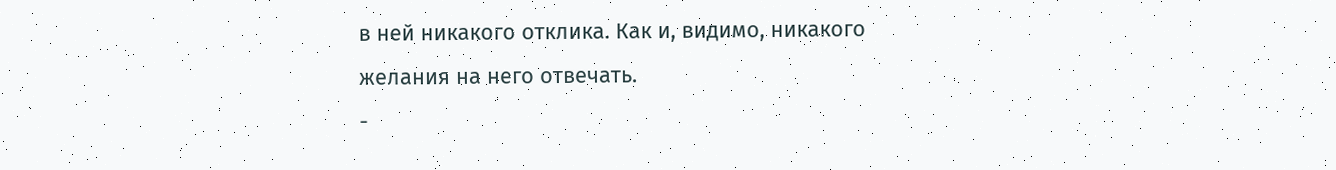в ней никакого отклика. Как и, видимо, никакого желания на него отвечать.
-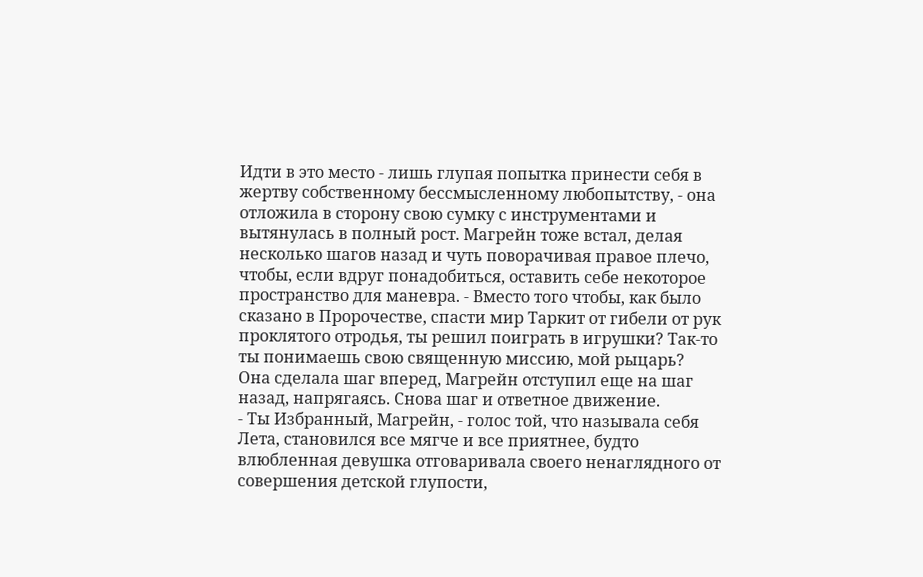Идти в это место - лишь глупая попытка принести себя в жертву собственному бессмысленному любопытству, - она отложила в сторону свою сумку с инструментами и вытянулась в полный рост. Магрейн тоже встал, делая несколько шагов назад и чуть поворачивая правое плечо, чтобы, если вдруг понадобиться, оставить себе некоторое пространство для маневра. - Вместо того чтобы, как было сказано в Пророчестве, спасти мир Таркит от гибели от рук проклятого отродья, ты решил поиграть в игрушки? Так-то ты понимаешь свою священную миссию, мой рыцарь?
Она сделала шаг вперед, Магрейн отступил еще на шаг назад, напрягаясь. Снова шаг и ответное движение.
- Ты Избранный, Магрейн, - голос той, что называла себя Лета, становился все мягче и все приятнее, будто влюбленная девушка отговаривала своего ненаглядного от совершения детской глупости,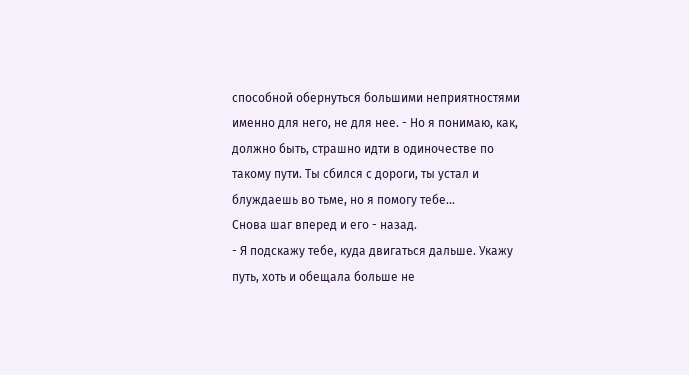способной обернуться большими неприятностями именно для него, не для нее. - Но я понимаю, как, должно быть, страшно идти в одиночестве по такому пути. Ты сбился с дороги, ты устал и блуждаешь во тьме, но я помогу тебе...
Снова шаг вперед и его - назад.
- Я подскажу тебе, куда двигаться дальше. Укажу путь, хоть и обещала больше не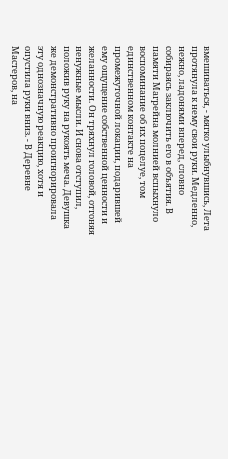вмешиваться, - мягко улыбнувшись, Лета протянула к нему свои руки. Медленно, нежно, ладонями вперед, словно собираясь заключить его в объятия. В памяти Магрейна молнией вспыхнуло воспоминание об их поцелуе, том единственном контакте на промежуточной локации, подарившей ему ощущение собственной ценности и желанности. Он тряхнул головой, отгоняя ненужные мысли. И снова отступил, положив руку на рукоять меча. Девушка же демонстративно проигнорировала эту однозначную реакцию, хотя и опустила руки вниз. - В Деревне Мастеров, на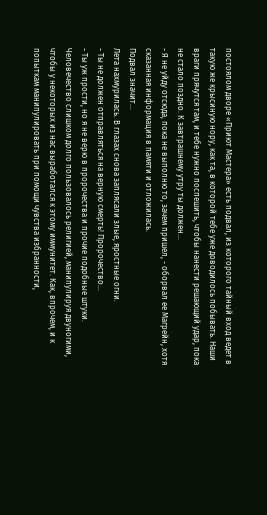постоялом дворе «Приют Мастера» есть подвал, из которого тайный вход ведет в такую же крысиную нору, как та, в которой тебе уже доводилось побывать. Наши враги прячутся там, и тебе нужно поспешить, чтобы нанести решающий удар, пока не стало поздно. К завтрашнему утру ты должен...
- Я не уйду отсюда, пока не выполню то, зачем пришел, - оборвал ее Магрейн, хотя сказанная информация в памяти и отложилась.
Подвал значит...
Лета нахмурилась. В глазах снова заплясали злые, яростные огни.
- Ты не должен отправляться на верную смерть! Пророчество...
- Ты уж прости, но я не верю в пророчества и прочие подобные штуки. Человечество слишком долго пользовалось религией, манипулируя двуногими, чтобы у некоторых из нас выработался к этому иммунитет. Как, впрочем, и к попыткам манипулировать при помощи чувства избранности,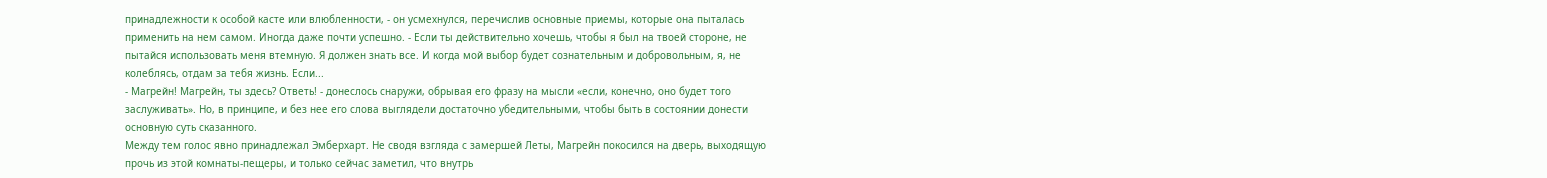принадлежности к особой касте или влюбленности, - он усмехнулся, перечислив основные приемы, которые она пыталась применить на нем самом. Иногда даже почти успешно. - Если ты действительно хочешь, чтобы я был на твоей стороне, не пытайся использовать меня втемную. Я должен знать все. И когда мой выбор будет сознательным и добровольным, я, не колеблясь, отдам за тебя жизнь. Если...
- Магрейн! Магрейн, ты здесь? Ответь! - донеслось снаружи, обрывая его фразу на мысли «если, конечно, оно будет того заслуживать». Но, в принципе, и без нее его слова выглядели достаточно убедительными, чтобы быть в состоянии донести основную суть сказанного.
Между тем голос явно принадлежал Эмберхарт. Не сводя взгляда с замершей Леты, Магрейн покосился на дверь, выходящую прочь из этой комнаты-пещеры, и только сейчас заметил, что внутрь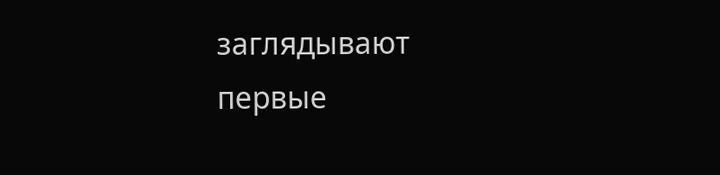заглядывают первые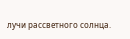лучи рассветного солнца.